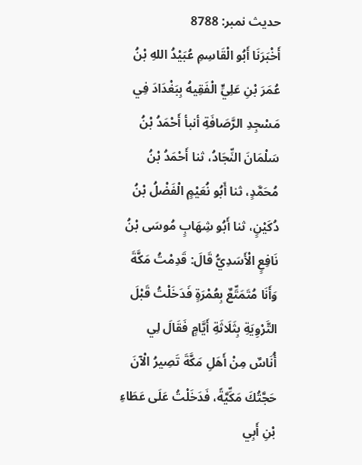حدیث نمبر: 8788
أَخْبَرَنَا أَبُو الْقَاسِمِ عُبَيْدُ اللهِ بْنُ عُمَرَ بْنِ عَلِيٍّ الْفَقِيهُ بِبَغْدَادَ فِي مَسْجِدِ الرَّصَافَةِ أنبأ أَحْمَدُ بْنُ سَلْمَانَ النِّجَادُ، ثنا أَحْمَدُ بْنُ مُحَمَّدٍ، ثنا أَبُو نُعَيْمٍ الْفَضْلُ بْنُ دُكَيْنٍ، ثنا أَبُو شِهَابٍ مُوسَى بْنُ نَافِعٍ الْأَسَدِيُّ قَالَ: قَدِمْتُ مَكَّةَ وَأَنَا مُتَمَتِّعٌ بِعُمْرَةٍ فَدَخَلْتُ قَبْلَ التَّرْوِيَةِ بِثَلَاثَةِ أَيَّامٍ فَقَالَ لِي أُنَاسٌ مِنْ أَهَلِ مَكَّةَ تَصِيرُ الْآنَ حَجَّتُكَ مَكِّيَّةً، فَدَخَلْتُ عَلَى عَطَاءِ بْنِ أَبِي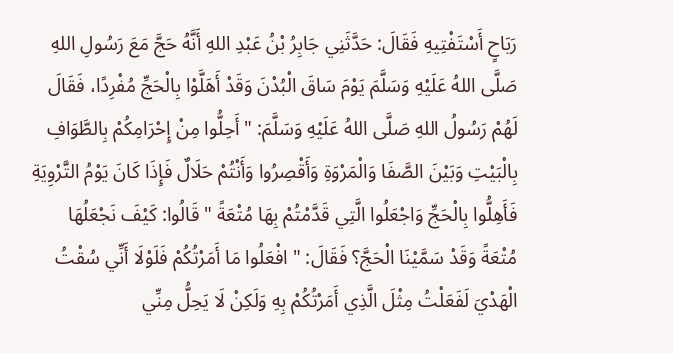رَبَاحٍ أَسْتَفْتِيهِ فَقَالَ: حَدَّثَنِي جَابِرُ بْنُ عَبْدِ اللهِ أَنَّهُ حَجَّ مَعَ رَسُولِ اللهِ صَلَّى اللهُ عَلَيْهِ وَسَلَّمَ يَوْمَ سَاقَ الْبُدْنَ وَقَدْ أَهَلَّوْا بِالْحَجِّ مُفْرِدًا، فَقَالَ لَهُمْ رَسُولُ اللهِ صَلَّى اللهُ عَلَيْهِ وَسَلَّمَ: " أَحِلُّوا مِنْ إِحْرَامِكُمْ بِالطَّوَافِ بِالْبَيْتِ وَبَيْنَ الصَّفَا وَالْمَرْوَةِ وَأَقْصِرُوا وَأَنْتُمْ حَلَالٌ فَإِذَا كَانَ يَوْمُ التَّرْوِيَةِ فَأَهِلُّوا بِالْحَجِّ وَاجْعَلُوا الَّتِي قَدَّمْتُمْ بِهَا مُتْعَةً " قَالُوا: كَيْفَ نَجْعَلُهَا مُتْعَةً وَقَدْ سَمَّيْنَا الْحَجَّ؟ فَقَالَ: " افْعَلُوا مَا أَمَرْتُكُمْ فَلَوْلَا أَنِّي سُقْتُ الْهَدْيَ لَفَعَلْتُ مِثْلَ الَّذِي أَمَرْتُكُمْ بِهِ وَلَكِنْ لَا يَحِلُّ مِنِّي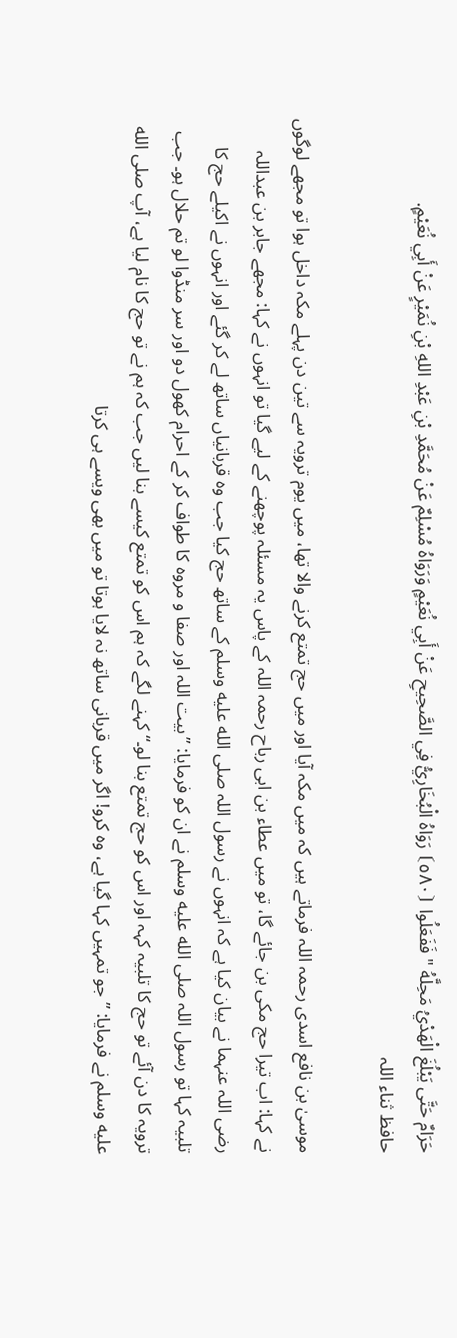حَرَامٌ حَتَّى يَبْلُغَ الْهَدْيُ مَحِلَّهُ " فَفَعَلُوا ⦗٥٨٠⦘ رَوَاهُ الْبُخَارِيُّ فِي الصَّحِيحِ عَنْ أَبِي نُعَيْمٍ وَرَوَاهُ مُسْلِمٌ عَنْ مُحَمَّدِ بْنِ عَبْدِ اللهِ بْنِ نُمَيْرٍ عَنْ أَبِي نُعَيْمٍ.
حافظ ثناء اللہ

موسیٰ بن نافع اسدی رحمہ اللہ فرماتے ہیں کہ میں مکہ آیا اور میں حج تمتع کرنے والا تھا، میں یوم ترویہ سے تین دن پہلے مکہ داخل ہوا تو مجھے لوگوں نے کہا: اب تیرا حج مکی بن جائے گا، تو میں عطاء بن ابی رباح رحمہ اللہ کے پاس یہ مسئلہ پوچھنے کے لیے گیا تو انہوں نے کہا: مجھے جابر بن عبداللہ رضی اللہ عنہما نے بیان کیا ہے کہ انہوں نے رسول اللہ صلى الله عليه وسلم کے ساتھ حج کیا جب وہ قربانیاں ساتھ لے کر گئے اور انہوں نے اکیلے حج کا تلبیہ کہا تو رسول اللہ صلى الله عليه وسلم نے ان کو فرمایا: ”بیت اللہ اور صفا و مروہ کا طواف کر کے احرام کھول دو اور سر منڈوا لو تم حلال ہو۔ جب ترویہ کا دن آئے تو حج کا تلبیہ کہہ اور اس کو حج تمتع بنا لو۔“ کہنے لگے کہ ہم اس کو تمتع کیسے بنا لیں جب کہ ہم نے تو حج کا نام لیا ہے، آپ صلى الله عليه وسلم نے فرمایا: ”جو تمہیں کہا گیا ہے، وہ کرو! اگر میں قربانی ساتھ نہ لایا ہوتا تو میں بھی ویسے ہی کرتا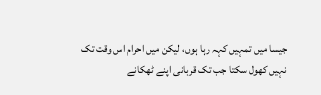جیسا میں تمہیں کہہ رہا ہوں، لیکن میں احرام اس وقت تک نہیں کھول سکتا جب تک قربانی اپنے ٹھکانے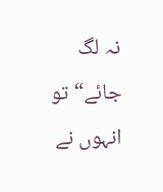نہ لگ جائے“ تو انہوں نے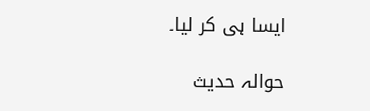ایسا ہی کر لیا۔

حوالہ حدیث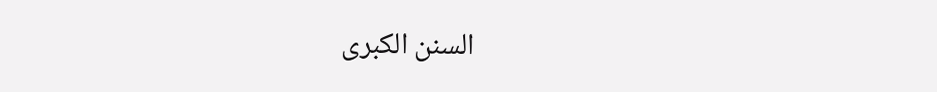السنن الكبرى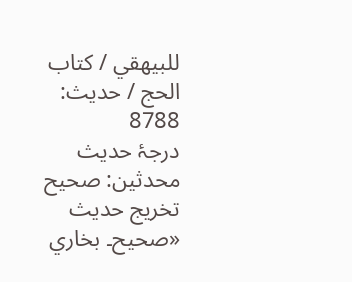للبيهقي / كتاب الحج / حدیث: 8788
درجۂ حدیث محدثین: صحيح
تخریج حدیث «صحيح۔ بخاري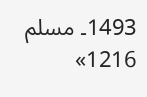1493۔ مسلم 1216»